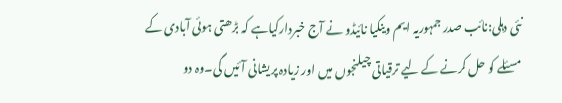نئی دہلی:نائب صدر جمہوریہ ایم وینکیا نائیڈو نے آج خبردارکیاہے کہ بڑھتی ہوئی آبادی کے مسئلے کو حل کرنے کے لیے ترقیاتی چیلنجوں میں اور زیادہ پریشانی آئیں گی۔وہ دو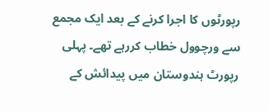رپورٹوں کا اجرا کرنے کے بعد ایک مجمع سے ورچوول خطاب کررہے تھے۔ پہلی رپورٹ ہندوستان میں پیدائش کے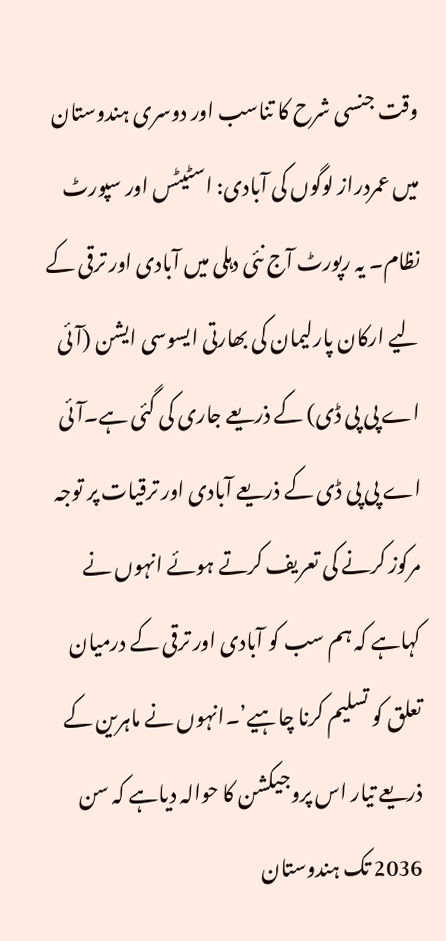وقت جنسی شرح کا تناسب اور دوسری ہندوستان میں عمردراز لوگوں کی آبادی: اسٹیٹس اور سپورٹ نظام۔ یہ رپورٹ آج نئی دہلی میں آبادی اور ترقی کے لیے ارکان پارلیمان کی بھارتی ایسوسی ایشن (آئی اے پی پی ڈی) کے ذریعے جاری کی گئی ہے۔آئی اے پی پی ڈی کے ذریعے آبادی اور ترقیات پر توجہ مرکوز کرنے کی تعریف کرتے ہوئے انہوں نے کہاہے کہ ہم سب کو آبادی اور ترقی کے درمیان تعلق کو تسلیم کرنا چاہیے’۔انہوں نے ماہرین کے ذریعے تیار اس پروجیکشن کا حوالہ دیاہے کہ سن 2036 تک ہندوستان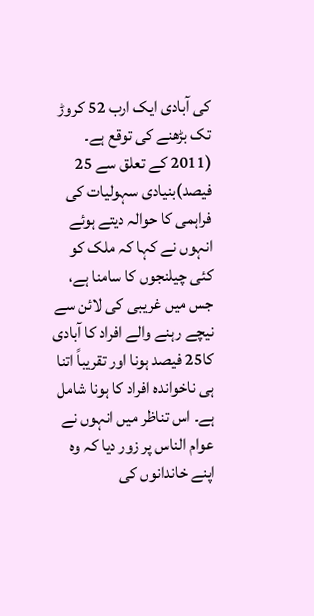کی آبادی ایک ارب 52 کروڑ تک بڑھنے کی توقع ہے۔ (2011 کے تعلق سے 25 فیصد)بنیادی سہولیات کی فراہمی کا حوالہ دیتے ہوئے انہوں نے کہا کہ ملک کو کئی چیلنجوں کا سامنا ہے، جس میں غریبی کی لائن سے نیچے رہنے والے افراد کا آبادی کا25 فیصد ہونا اور تقریباً اتنا ہی ناخواندہ افراد کا ہونا شامل ہے۔ اس تناظر میں انہوں نے عوام الناس پر زور دیا کہ وہ اپنے خاندانوں کی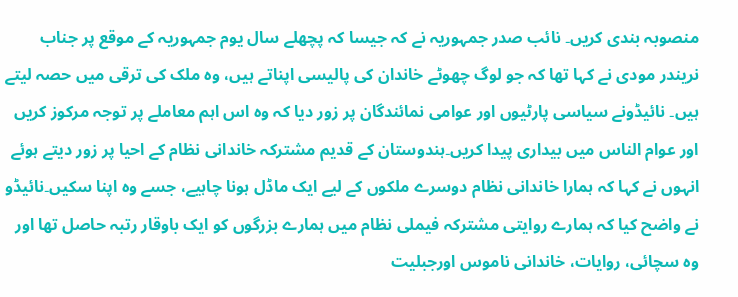منصوبہ بندی کریں۔ نائب صدر جمہوریہ نے کہ جیسا کہ پچھلے سال یوم جمہوریہ کے موقع پر جناب نریندر مودی نے کہا تھا کہ جو لوگ چھوٹے خاندان کی پالیسی اپناتے ہیں، وہ ملک کی ترقی میں حصہ لیتے ہیں۔ نائیڈونے سیاسی پارٹیوں اور عوامی نمائندگان پر زور دیا کہ وہ اس اہم معاملے پر توجہ مرکوز کریں اور عوام الناس میں بیداری پیدا کریں۔ہندوستان کے قدیم مشترکہ خاندانی نظام کے احیا پر زور دیتے ہوئے انہوں نے کہا کہ ہمارا خاندانی نظام دوسرے ملکوں کے لیے ایک ماڈل ہونا چاہیے، جسے وہ اپنا سکیں۔نائیڈو نے واضح کیا کہ ہمارے روایتی مشترکہ فیملی نظام میں ہمارے بزرگوں کو ایک باوقار رتبہ حاصل تھا اور وہ سچائی، روایات، خاندانی ناموس اورجبلیت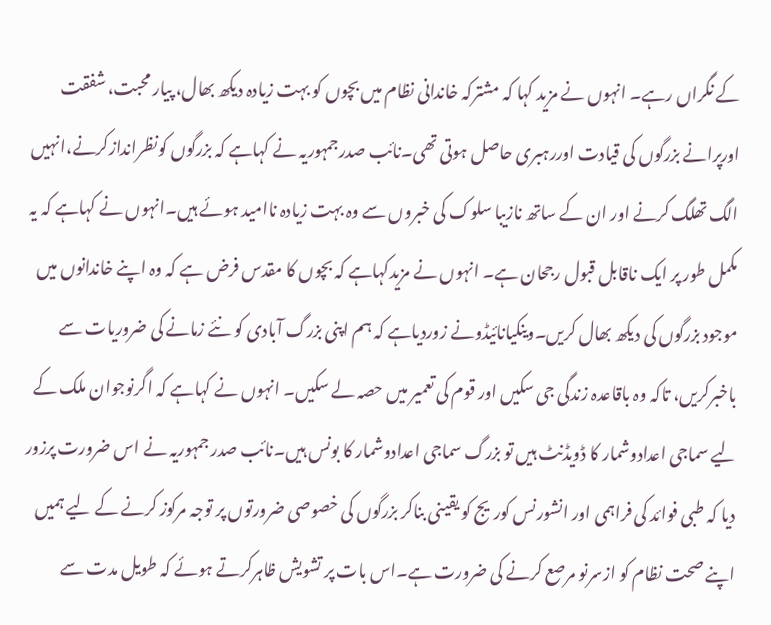کے نگراں رہے۔ انہوں نے مزید کہا کہ مشترکہ خاندانی نظام میں بچوں کو بہت زیادہ دیکھ بھال، پیار محبت، شفقت اورپرانے بزرگوں کی قیادت اوررہبری حاصل ہوتی تھی۔نائب صدرجمہوریہ نے کہاہے کہ بزرگوں کونظراندازکرنے،انہیں الگ تھلگ کرنے اور ان کے ساتھ نازیبا سلوک کی خبروں سے وہ بہت زیادہ ناامید ہوئے ہیں۔انہوں نے کہاہے کہ یہ مکمل طور پر ایک ناقابل قبول رجحان ہے۔ انہوں نے مزیدکہاہے کہ بچوں کا مقدس فرض ہے کہ وہ اپنے خاندانوں میں موجود بزرگوں کی دیکھ بھال کریں۔وینکیانائیڈونے زوردیاہے کہ ہم اپنی بزرگ آبادی کو نئے زمانے کی ضروریات سے باخبرکریں، تاکہ وہ باقاعدہ زندگی جی سکیں اور قوم کی تعمیر میں حصہ لے سکیں۔ انہوں نے کہاہے کہ اگرنوجوان ملک کے لیے سماجی اعدادوشمار کا ڈویڈنٹ ہیں تو بزرگ سماجی اعدادوشمار کا بونس ہیں۔نائب صدر جمہوریہ نے اس ضرورت پرزور دیا کہ طبی فوائد کی فراہمی اور انشورنس کوریج کو یقینی بناکر بزرگوں کی خصوصی ضرورتوں پر توجہ مرکوز کرنے کے لیے ہمیں اپنے صحت نظام کو ازسرنو مرصع کرنے کی ضرورت ہے۔اس بات پر تشویش ظاہرکرتے ہوئے کہ طویل مدت سے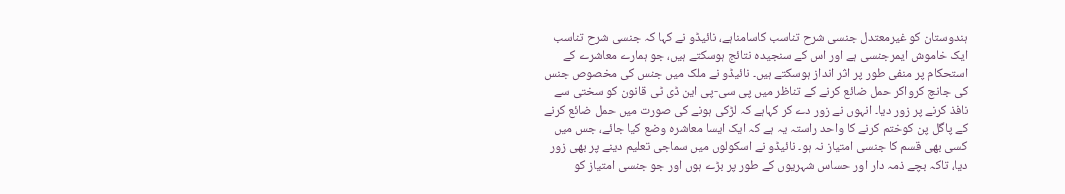ہندوستان کو غیرمعتدل جنسی شرح تناسب کاسامناہے، نائیڈو نے کہا کہ جنسی شرح تناسب ایک خاموش ایمرجنسی ہے اور اس کے سنجیدہ نتائج ہوسکتے ہیں، جو ہمارے معاشرے کے استحکام پر منفی طور پر اثر انداز ہوسکتے ہیں۔ نائیڈو نے ملک میں جنس کی مخصوص جنس کی جانچ کرواکر حمل ضائع کرنے کے تناظر میں پی سی-پی این ڈی ٹی قانون کو سختی سے نافذ کرنے پر زور دیا۔ انہوں نے زور دے کر کہاہے کہ لڑکی ہونے کی صورت میں حمل ضائع کرنے کے پاگل پن کوختم کرنے کا واحد راستہ یہ ہے کہ ایک ایسا معاشرہ وضع کیا جائے، جس میں کسی بھی قسم کا جنسی امتیاز نہ ہو۔ نائیڈو نے اسکولوں میں سماجی تعلیم دینے پر بھی زور دیا، تاکہ بچے ذمہ دار اور حساس شہریوں کے طور پر بڑے ہوں اور جو جنسی امتیاز کو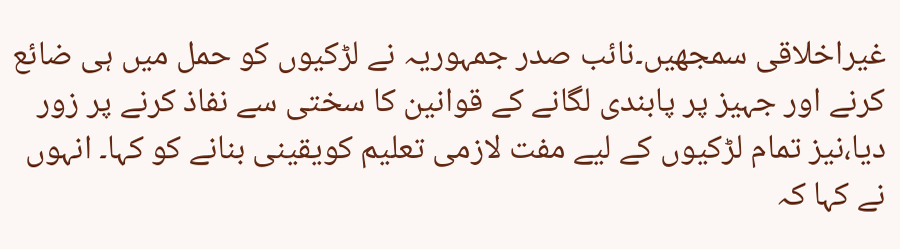غیراخلاقی سمجھیں۔نائب صدر جمہوریہ نے لڑکیوں کو حمل میں ہی ضائع کرنے اور جہیز پر پابندی لگانے کے قوانین کا سختی سے نفاذ کرنے پر زور دیا،نیز تمام لڑکیوں کے لیے مفت لازمی تعلیم کویقینی بنانے کو کہا۔ انہوں نے کہا کہ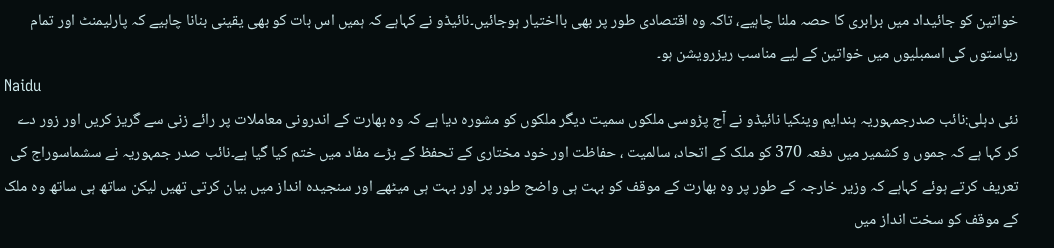خواتین کو جائیداد میں برابری کا حصہ ملنا چاہیے، تاکہ وہ اقتصادی طور پر بھی بااختیار ہوجائیں۔نائیڈو نے کہاہے کہ ہمیں اس بات کو بھی یقینی بنانا چاہیے کہ پارلیمنٹ اور تمام ریاستوں کی اسمبلیوں میں خواتین کے لیے مناسب ریزرویشن ہو۔
Naidu
نئی دہلی:نائب صدرجمہوریہ ہندایم وینکیا نائیڈو نے آج پڑوسی ملکوں سمیت دیگر ملکوں کو مشورہ دیا ہے کہ وہ بھارت کے اندرونی معاملات پر رائے زنی سے گریز کریں اور زور دے کر کہا ہے کہ جموں و کشمیر میں دفعہ 370 کو ملک کے اتحاد، سالمیت ، حفاظت اور خود مختاری کے تحفظ کے بڑے مفاد میں ختم کیا گیا ہے۔نائب صدر جمہوریہ نے سشماسوراج کی تعریف کرتے ہوئے کہاہے کہ وزیر خارجہ کے طور پر وہ بھارت کے موقف کو بہت ہی واضح طور پر اور بہت ہی میٹھے اور سنجیدہ انداز میں بیان کرتی تھیں لیکن ساتھ ہی ساتھ وہ ملک کے موقف کو سخت انداز میں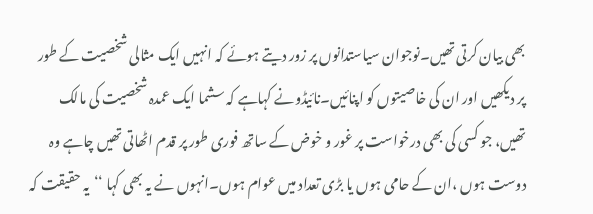بھی بیان کرتی تھیں۔نوجوان سیاستدانوں پر زور دیتے ہوئے کہ انہیں ایک مثالی شخصیت کے طور پر دیکھیں اور ان کی خاصیتوں کو اپنائیں۔نائیڈونے کہاہے کہ سشما ایک عمدہ شخصیت کی مالک تھیں، جو کسی کی بھی درخواست پر غور و خوض کے ساتھ فوری طور پر قدم اٹھاتی تھیں چاہے وہ دوست ہوں ،ان کے حامی ہوں یا بڑی تعداد میں عوام ہوں۔انہوں نے یہ بھی کہا ‘‘یہ حقیقت کہ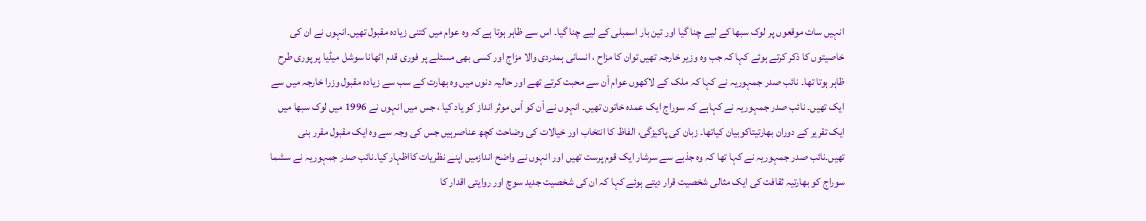انہیں سات موقعوں پر لوک سبھا کے لیے چنا گیا اور تین بار اسمبلی کے لیے چنا گیا۔ اس سے ظاہر ہوتا ہے کہ وہ عوام میں کتنی زیادہ مقبول تھیں۔انہوں نے ان کی خاصیتوں کا ذکر کرتے ہوئے کہا کہ جب وہ وزیر خارجہ تھیں توان کا مزاح ، انسانی ہمدردی والا مزاج اور کسی بھی مسئلے پر فوری قدم اٹھانا سوشل میڈیا پر پوری طرح ظاہر ہوتا تھا۔ نائب صدر جمہوریہ نے کہا کہ ملک کے لاکھوں عوام اْن سے محبت کرتے تھے اور حالیہ دنوں میں وہ بھارت کے سب سے زیادہ مقبول وزرا خارجہ میں سے ایک تھیں۔ نائب صدر جمہوریہ نے کہاہے کہ سوراج ایک عمدہ خاتون تھیں۔ انہوں نے اْن کو اْس موثر انداز کو یاد کیا ، جس میں انہوں نے 1996 میں لوک سبھا میں ایک تقریر کے دوران بھارتیتاکوبیان کیاتھا۔ زبان کی پاکیزگی، الفاظ کا انتخاب اور خیالات کی وضاحت کچھ عناصرہیں جس کی وجہ سے وہ ایک مقبول مقرر بنی تھیں۔نائب صدر جمہوریہ نے کہا تھا کہ وہ جذبے سے سرشار ایک قوم پرست تھیں اور انہوں نے واضح اندازمیں اپنے نظریات کااظہار کیا۔نائب صدر جمہوریہ نے سشما سوراج کو بھارتیہ ثقافت کی ایک مثالی شخصیت قرار دیتے ہوئے کہا کہ ان کی شخصیت جدید سوچ اور روایتی اقدار کا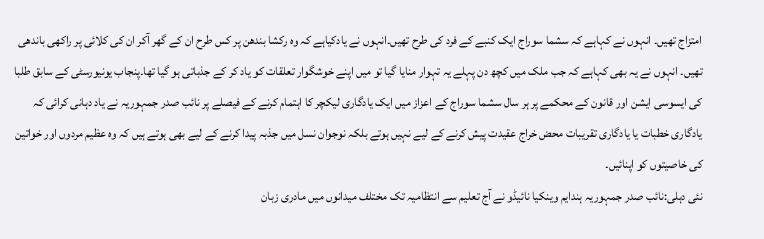امتزاج تھیں۔ انہوں نے کہاہے کہ سشما سوراج ایک کنبے کے فرد کی طرح تھیں۔انہوں نے یادکیاہے کہ وہ رکشا بندھن پر کس طرح ان کے گھر آکر ان کی کلائی پر راکھی باندھی تھیں۔ انہوں نے یہ بھی کہاہے کہ جب ملک میں کچھ دن پہلے یہ تہوار منایا گیا تو میں اپنے خوشگوار تعلقات کو یاد کر کے جذباتی ہو گیا تھا۔پنجاب یونیورسٹی کے سابق طلبا کی ایسوسی ایشن اور قانون کے محکمے پر ہر سال سشما سوراج کے اعزاز میں ایک یادگاری لیکچر کا اہتمام کرنے کے فیصلے پر نائب صدر جمہوریہ نے یاد دہانی کرائی کہ یادگاری خطبات یا یادگاری تقریبات محض خراج عقیدت پیش کرنے کے لیے نہیں ہوتے بلکہ نوجوان نسل میں جذبہ پیدا کرنے کے لیے بھی ہوتے ہیں کہ وہ عظیم مردوں اور خواتین کی خاصیتوں کو اپنائیں۔
نئی دہلی:نائب صدر جمہوریہ ہندایم وینکیا نائیڈو نے آج تعلیم سے انتظامیہ تک مختلف میدانوں میں مادری زبان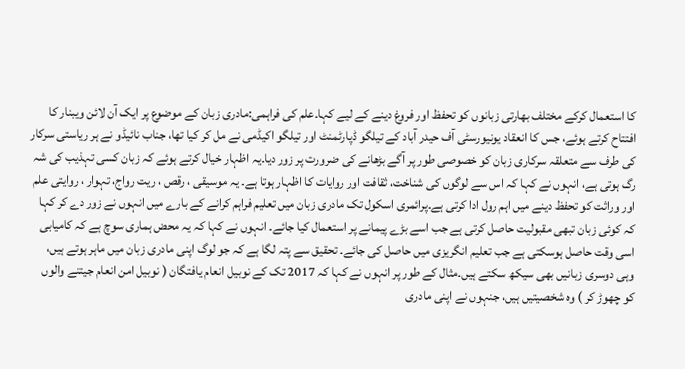کا استعمال کرکے مختلف بھارتی زبانوں کو تحفظ اور فروغ دینے کے لیے کہا۔علم کی فراہمی:مادری زبان کے موضوع پر ایک آن لائن ویبنار کا افتتاح کرتے ہوئے، جس کا انعقاد یونیورسٹی آف حیدر آباد کے تیلگو ڈپارٹمنٹ اور تیلگو اکیڈمی نے مل کر کیا تھا، جناب نائیڈو نے ہر ریاستی سرکار کی طرف سے متعلقہ سرکاری زبان کو خصوصی طور پر آگے بڑھانے کی ضرورت پر زور دیا۔یہ اظہار خیال کرتے ہوئے کہ زبان کسی تہذیب کی شہ رگ ہوتی ہے، انہوں نے کہا کہ اس سے لوگوں کی شناخت، ثقافت اور روایات کا اظہار ہوتا ہے۔ یہ موسیقی ، رقص ، ریت رواج، تہوار ، روایتی علم اور وراثت کو تحفظ دینے میں اہم رول ادا کرتی ہے۔پرائمری اسکول تک مادری زبان میں تعلیم فراہم کرانے کے بارے میں انہوں نے زور دے کر کہا کہ کوئی زبان تبھی مقبولیت حاصل کرتی ہے جب اسے بڑے پیمانے پر استعمال کیا جائے۔ انہوں نے کہا کہ یہ محض ہماری سوچ ہے کہ کامیابی اسی وقت حاصل ہوسکتی ہے جب تعلیم انگریزی میں حاصل کی جائے۔ تحقیق سے پتہ لگا ہے کہ جو لوگ اپنی مادری زبان میں ماہر ہوتے ہیں، وہی دوسری زبانیں بھی سیکھ سکتے ہیں۔مثال کے طور پر انہوں نے کہا کہ 2017 تک کے نوبیل انعام یافتگان ( نوبیل امن انعام جیتنے والوں کو چھوڑ کر ) وہ شخصیتیں ہیں، جنہوں نے اپنی مادری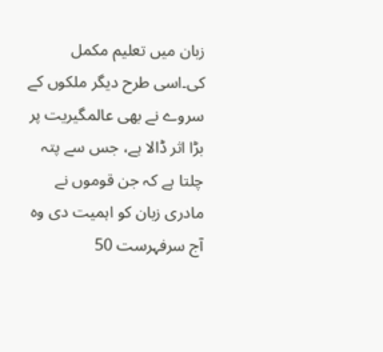زبان میں تعلیم مکمل کی۔اسی طرح دیگر ملکوں کے سروے نے بھی عالمگیریت پر بڑا اثر ڈالا ہے، جس سے پتہ چلتا ہے کہ جن قوموں نے مادری زبان کو اہمیت دی وہ آج سرفہرست 50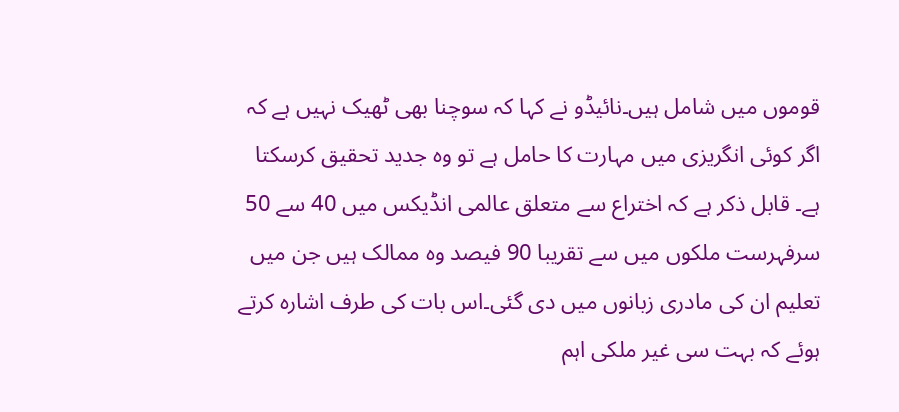قوموں میں شامل ہیں۔نائیڈو نے کہا کہ سوچنا بھی ٹھیک نہیں ہے کہ اگر کوئی انگریزی میں مہارت کا حامل ہے تو وہ جدید تحقیق کرسکتا ہے۔ قابل ذکر ہے کہ اختراع سے متعلق عالمی انڈیکس میں 40 سے 50 سرفہرست ملکوں میں سے تقریبا 90 فیصد وہ ممالک ہیں جن میں تعلیم ان کی مادری زبانوں میں دی گئی۔اس بات کی طرف اشارہ کرتے ہوئے کہ بہت سی غیر ملکی اہم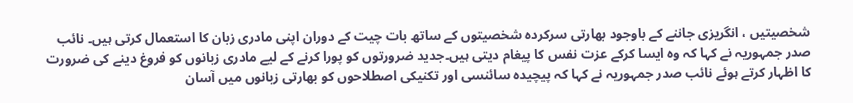شخصیتیں ، انگریزی جاننے کے باوجود بھارتی سرکردہ شخصیتوں کے ساتھ بات چیت کے دوران اپنی مادری زبان کا استعمال کرتی ہیں۔ نائب صدر جمہوریہ نے کہا کہ وہ ایسا کرکے عزت نفس کا پیغام دیتی ہیں۔جدید ضرورتوں کو پورا کرنے کے لیے مادری زبانوں کو فروغ دینے کی ضرورت کا اظہار کرتے ہوئے نائب صدر جمہوریہ نے کہا کہ پیچیدہ سائنسی اور تکنیکی اصطلاحوں کو بھارتی زبانوں میں آسان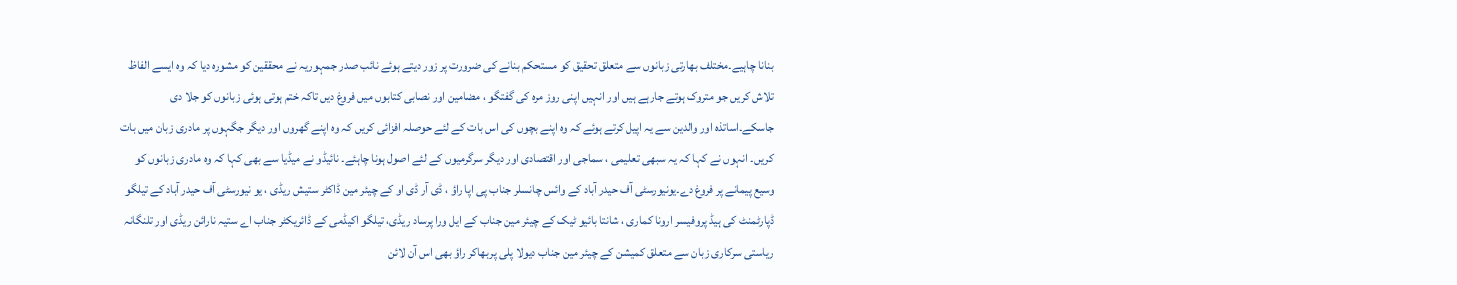بنانا چاہیے۔مختلف بھارتی زبانوں سے متعلق تحقیق کو مستحکم بنانے کی ضرورت پر زور دیتے ہوئے نائب صدر جمہوریہ نے محققین کو مشورہ دیا کہ وہ ایسے الفاظ تلاش کریں جو متروک ہوتے جارہے ہیں اور انہیں اپنی روز مرہ کی گفتگو ، مضامین اور نصابی کتابوں میں فروغ دیں تاکہ ختم ہوتی ہوئی زبانوں کو جلا دی جاسکے۔اساتذہ اور والدین سے یہ اپیل کرتے ہوئے کہ وہ اپنے بچوں کی اس بات کے لئے حوصلہ افزائی کریں کہ وہ اپنے گھروں اور دیگر جگہوں پر مادری زبان میں بات کریں۔ انہوں نے کہا کہ یہ سبھی تعلیمی ، سماجی اور اقتصادی اور دیگر سرگرمیوں کے لئے اصول ہونا چاہئے۔ نائیڈو نے میڈیا سے بھی کہا کہ وہ مادری زبانوں کو وسیع پیمانے پر فروغ دے۔یونیورسٹی آف حیدر آباد کے وائس چانسلر جناب پی اپا راؤ ، ڈی آر ڈی او کے چیئر مین ڈاکٹر ستیش ریڈی ، یو نیورسٹی آف حیدر آباد کے تیلگو ڈپارٹمنٹ کی ہیڈ پروفیسر ارونا کماری ، شانتا بائیو ٹیک کے چیئر مین جناب کے ایل ورا پرساد ریڈی، تیلگو اکیڈمی کے ڈائریکٹر جناب اے ستیہ نارائن ریڈی اور تلنگانہ ریاستی سرکاری زبان سے متعلق کمیشن کے چیئر مین جناب دیولا پلی پربھاکر راؤ بھی اس آن لائن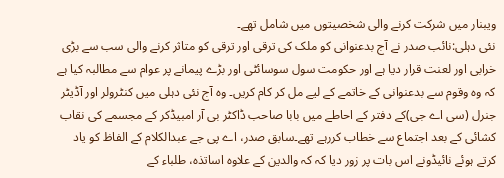ویبنار میں شرکت کرنے والی شخصیتوں میں شامل تھے۔
نئی دہلی:نائب صدر نے آج بدعنوانی کو ملک کی ترقی اور ترقی کو متاثر کرنے والی سب سے بڑی خرابی اور لعنت قرار دیا ہے اور حکومت سول سوسائٹی اور بڑے پیمانے پر عوام سے مطالبہ کیا ہے کہ وہ وقوم سے بدعنوانی کے خاتمے کے لیے مل کر کام کریں۔ وہ آج نئی دہلی میں کنٹرولر اور آڈیٹر جنرل (سی اے جی)کے دفتر کے احاطے میں بابا صاحب ڈاکٹر بی آر امبیڈکر کے مجسمے کی نقاب کشائی کے بعد اجتماع سے خطاب کررہے تھے۔سابق صدر، اے پی جے عبدالکلام کے الفاظ کو یاد کرتے ہوئے نائیڈونے اس بات پر زور دیا کہ کہ والدین کے علاوہ اساتذہ، طلباء کے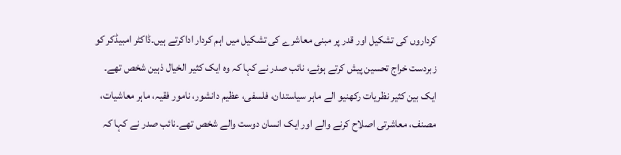کرداروں کی تشکیل اور قدر پر مبنی معاشرے کی تشکیل میں اہم کردار اداکرتے ہیں۔ڈاکٹر امبیڈکر کو زبردست خراج تحسین پیش کرتے ہوئے، نائب صدر نے کہا کہ وہ ایک کثیر الخیال ذہین شخص تھے۔ ایک بین کثیر نظریات رکھنیو الے ماہر سیاستدان، فلسفی، عظیم دانشور، نامور فقیہ، ماہر معاشیات، مصنف، معاشرتی اصلاح کرنے والے اور ایک انسان دوست والے شخص تھے۔نائب صدر نے کہا کہ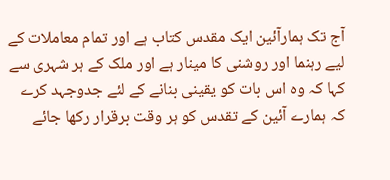آج تک ہمارآئین ایک مقدس کتاب ہے اور تمام معاملات کے لیے رہنما اور روشنی کا مینار ہے اور ملک کے ہر شہری سے کہا کہ وہ اس بات کو یقینی بنانے کے لئے جدوجہد کرے کہ ہمارے آئین کے تقدس کو ہر وقت برقرار رکھا جائے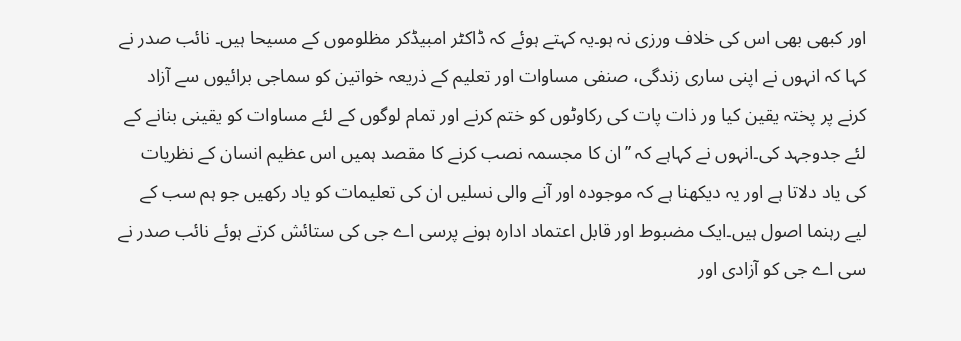اور کبھی بھی اس کی خلاف ورزی نہ ہو۔یہ کہتے ہوئے کہ ڈاکٹر امبیڈکر مظلوموں کے مسیحا ہیں۔ نائب صدر نے کہا کہ انہوں نے اپنی ساری زندگی، صنفی مساوات اور تعلیم کے ذریعہ خواتین کو سماجی برائیوں سے آزاد کرنے پر پختہ یقین کیا ور ذات پات کی رکاوٹوں کو ختم کرنے اور تمام لوگوں کے لئے مساوات کو یقینی بنانے کے لئے جدوجہد کی۔انہوں نے کہاہے کہ ’’ان کا مجسمہ نصب کرنے کا مقصد ہمیں اس عظیم انسان کے نظریات کی یاد دلاتا ہے اور یہ دیکھنا ہے کہ موجودہ اور آنے والی نسلیں ان کی تعلیمات کو یاد رکھیں جو ہم سب کے لیے رہنما اصول ہیں۔ایک مضبوط اور قابل اعتماد ادارہ ہونے پرسی اے جی کی ستائش کرتے ہوئے نائب صدر نے سی اے جی کو آزادی اور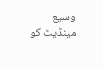وسیع مینڈیٹ کو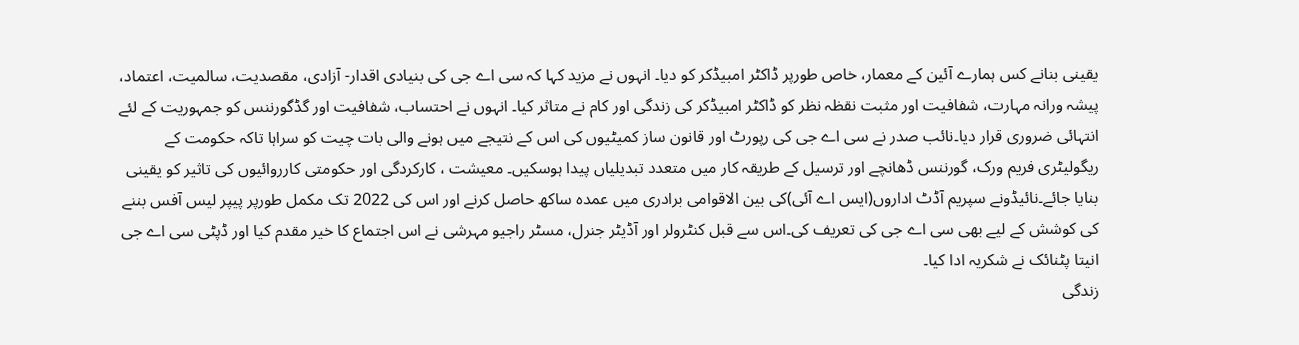یقینی بنانے کس ہمارے آئین کے معمار، خاص طورپر ڈاکٹر امبیڈکر کو دیا۔ انہوں نے مزید کہا کہ سی اے جی کی بنیادی اقدار- آزادی، مقصدیت، سالمیت، اعتماد، پیشہ ورانہ مہارت، شفافیت اور مثبت نقظہ نظر کو ڈاکٹر امبیڈکر کی زندگی اور کام نے متاثر کیا۔ انہوں نے احتساب، شفافیت اور گڈگورننس کو جمہوریت کے لئے انتہائی ضروری قرار دیا۔نائب صدر نے سی اے جی کی رپورٹ اور قانون ساز کمیٹیوں کی اس کے نتیجے میں ہونے والی بات چیت کو سراہا تاکہ حکومت کے ریگولیٹری فریم ورک، گورننس ڈھانچے اور ترسیل کے طریقہ کار میں متعدد تبدیلیاں پیدا ہوسکیں۔ معیشت ، کارکردگی اور حکومتی کارروائیوں کی تاثیر کو یقینی بنایا جائے۔نائیڈونے سپریم آڈٹ اداروں(ایس اے آئی)کی بین الاقوامی برادری میں عمدہ ساکھ حاصل کرنے اور اس کی 2022 تک مکمل طورپر پیپر لیس آفس بننے کی کوشش کے لیے بھی سی اے جی کی تعریف کی۔اس سے قبل کنٹرولر اور آڈیٹر جنرل، مسٹر راجیو مہرشی نے اس اجتماع کا خیر مقدم کیا اور ڈپٹی سی اے جی انیتا پٹنائک نے شکریہ ادا کیا۔
زندگی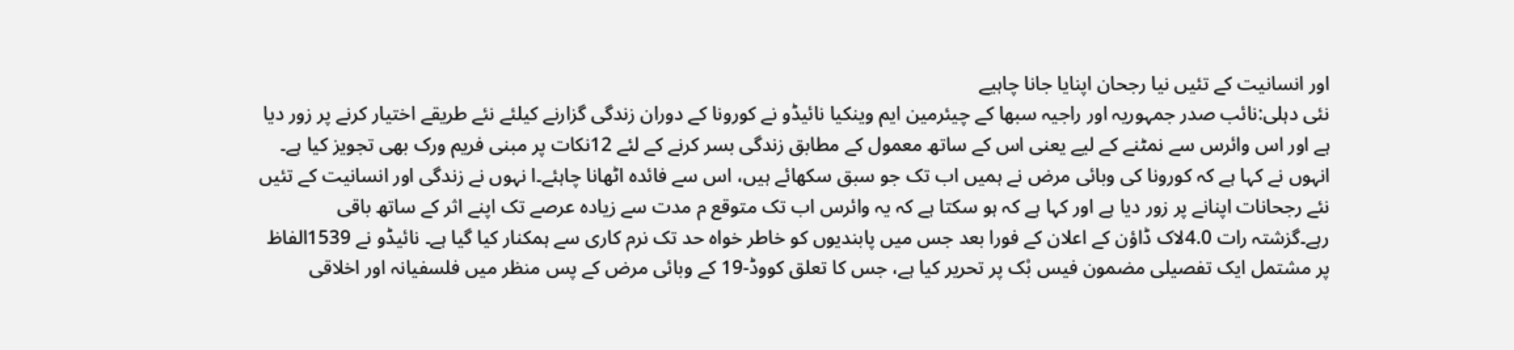اور انسانیت کے تئیں نیا رجحان اپنایا جانا چاہیے
نئی دہلی:نائب صدر جمہوریہ اور راجیہ سبھا کے چیئرمین ایم وینکیا نائیڈو نے کورونا کے دوران زندگی گزارنے کیلئے نئے طریقے اختیار کرنے پر زور دیا ہے اور اس وائرس سے نمٹنے کے لیے یعنی اس کے ساتھ معمول کے مطابق زندگی بسر کرنے کے لئے 12نکات پر مبنی فریم ورک بھی تجویز کیا ہے۔ انہوں نے کہا ہے کہ کورونا کی وبائی مرض نے ہمیں اب تک جو سبق سکھائے ہیں، اس سے فائدہ اٹھانا چاہئے۔ا نہوں نے زندگی اور انسانیت کے تئیں نئے رجحانات اپنانے پر زور دیا ہے اور کہا ہے کہ ہو سکتا ہے کہ یہ وائرس اب تک متوقع م مدت سے زیادہ عرصے تک اپنے اثر کے ساتھ باقی رہے۔گزشتہ رات 4.0لاک ڈاؤن کے اعلان کے فورا بعد جس میں پابندیوں کو خاطر خواہ حد تک نرم کاری سے ہمکنار کیا گیا ہے۔ نائیڈو نے 1539الفاظ پر مشتمل ایک تفصیلی مضمون فیس بْک پر تحریر کیا ہے، جس کا تعلق کووڈ-19 کے وبائی مرض کے پس منظر میں فلسفیانہ اور اخلاقی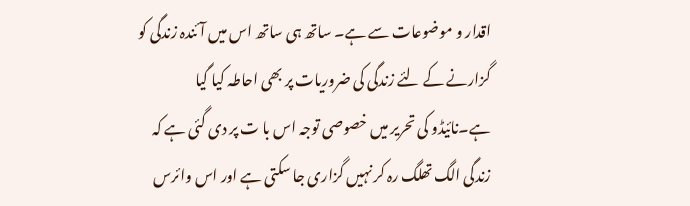اقدار و موضوعات سے ہے۔ ساتھ ہی ساتھ اس میں آئندہ زندگی کو گزارنے کے لئے زندگی کی ضروریات پر بھی احاطہ کیا گیا ہے۔نائیڈو کی تحریر میں خصوصی توجہ اس با ت پر دی گئی ہے کہ زندگی الگ تھلگ رہ کر نہیں گزاری جا سکتی ہے اور اس وائرس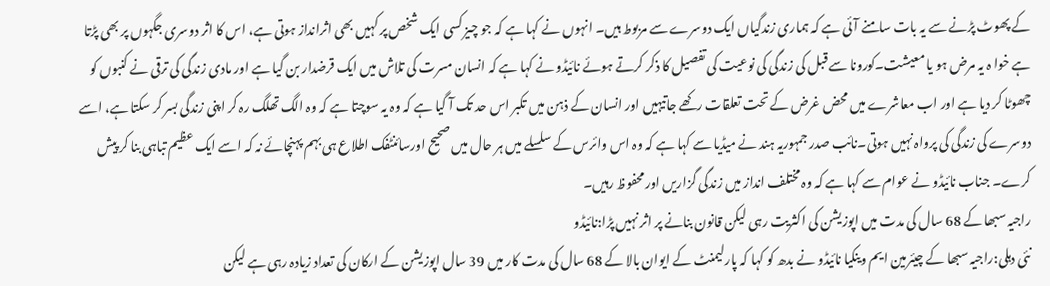کے پھوٹ پڑنے سے یہ بات سامنے آئی ہے کہ ہماری زندگیاں ایک دوسرے سے مربوط ہیں۔ انہوں نے کہا ہے کہ جو چیز کسی ایک شخص پر کہیں بھی اثرانداز ہوتی ہے، اس کا اثر دوسری جگہوں پر بھی پڑتا ہے خوا ہ یہ مرض ہو یا معیشت۔کورونا سے قبل کی زندگی کی نوعیت کی تفصیل کا ذکر کرتے ہوئے نائیڈو نے کہا ہے کہ انسان مسرت کی تلاش میں ایک قرضدار بن گیا ہے اور مادی زندگی کی ترقی نے کنبوں کو چھوٹا کر دیا ہے اور اب معاشرے میں محض غرض کے تحت تعلقات رکھے جاتیہیں اور انسان کے ذہن میں تکبر اس حد تک آ گیا ہے کہ وہ یہ سوچتا ہے کہ وہ الگ تھلگ رہ کر اپنی زندگی بسر کر سکتا ہے، اسے دوسرے کی زندگی کی پرواہ نہیں ہوتی۔نائب صدر جمہوریہ ہند نے میڈیا سے کہا ہے کہ وہ اس وائرس کے سلسلے میں ہر حال میں صحیح اورسائنٹفک اطلاع ہی بہم پہنچائے نہ کہ اسے ایک عظیم تباہی بنا کر پیش کرے۔ جناب نائیڈو نے عوام سے کہا ہے کہ وہ مختلف انداز میں زندگی گزاریں اور محفوظ رہیں۔
راجیہ سبھا کے 68 سال کی مدت میں اپوزیشن کی اکثریت رہی لیکن قانون بنانے پر اثر نہیں پڑا:نائیڈو
نئی دہلی:راجیہ سبھا کے چیئرمین ایم وینکیا نائیڈو نے بدھ کو کہا کہ پارلیمنٹ کے ایوان بالا کے 68 سال کی مدت کار میں 39 سال اپوزیشن کے ارکان کی تعداد زیادہ رہی ہے لیکن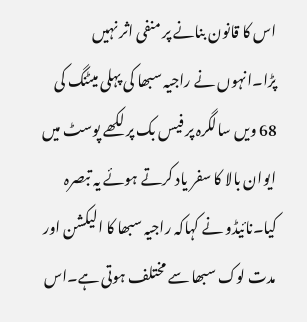اس کا قانون بنانے پر منفی اثر نہیں پڑا۔انہوں نے راجیہ سبھا کی پہلی میٹنگ کی 68 ویں سالگرہ پر فیس بک پر لکھے پوسٹ میں ایوان بالا کا سفر یاد کرتے ہوئے یہ تبصرہ کیا۔نائیڈو نے کہاکہ راجیہ سبھا کا الیکشن اور مدت لوک سبھا سے مختلف ہوتی ہے۔اس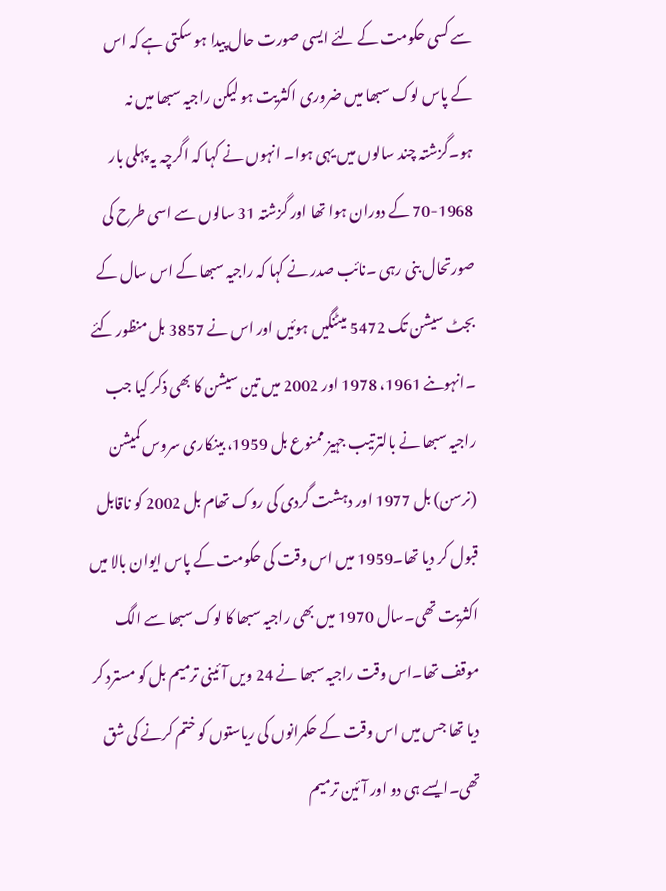سے کسی حکومت کے لئے ایسی صورت حال پیدا ہو سکتی ہے کہ اس کے پاس لوک سبھا میں ضروری اکثریت ہو لیکن راجیہ سبھا میں نہ ہو۔گزشتہ چند سالوں میں یہی ہوا۔ انہوں نے کہا کہ اگرچہ یہ پہلی بار 1968-70 کے دوران ہوا تھا اور گزشتہ 31 سالوں سے اسی طرح کی صورتحال بنی رہی ۔نائب صدر نے کہا کہ راجیہ سبھا کے اس سال کے بجٹ سیشن تک 5472 میٹنگیں ہوئیں اور اس نے 3857 بل منظور کئے ۔انہوںنے 1961، 1978 اور 2002 میں تین سیشن کا بھی ذکر کیا جب راجیہ سبھا نے بالترتیب جہیز ممنوع بل 1959، بینکاری سروس کمیشن (نرسن) بل 1977 اور دہشت گردی کی روک تھام بل 2002 کو ناقابل قبول کر دیا تھا۔1959 میں اس وقت کی حکومت کے پاس ایوان بالا میں اکثریت تھی۔سال 1970 میں بھی راجیہ سبھا کا لوک سبھا سے الگ موقف تھا۔اس وقت راجیہ سبھا نے 24 ویں آئینی ترمیم بل کو مسترد کر دیا تھا جس میں اس وقت کے حکمرانوں کی ریاستوں کو ختم کرنے کی شق تھی۔ایسے ہی دو اور آئین ترمیم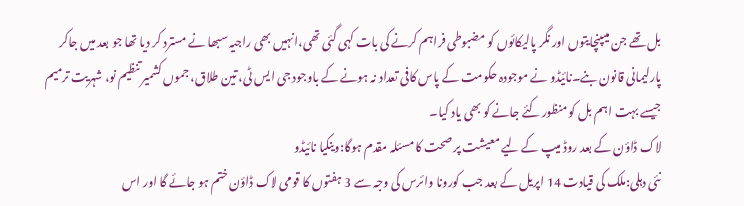بل تھے جن میںپنچایتوں اور نگر پالیکائوں کو مضبوطی فراہم کرنے کی بات کہی گئی تھی،انہیں بھی راجیہ سبھا نے مسترد کر دیا تھا جو بعد میں جاکر پارلیمانی قانون بنے۔نائیڈو نے موجودہ حکومت کے پاس کافی تعداد نہ ہونے کے باوجود جی ایس ٹی، تین طلاق، جموں کشمیر تنظیم نو، شہریت ترمیم جیسے بہت اہم بل کو منظور کئے جانے کو بھی یاد کیا۔
لاک ڈاؤن کے بعد روڈ میپ کے لیے معیشت پر صحت کا مسئلہ مقدم ہوگا:وینکیا نائیڈو
نئی دہلی:ملک کی قیادت 14 اپریل کے بعد جب کورونا وائرس کی وجہ سے 3 ہفتوں کا قومی لاک ڈاؤن ختم ہو جائے گا اور اس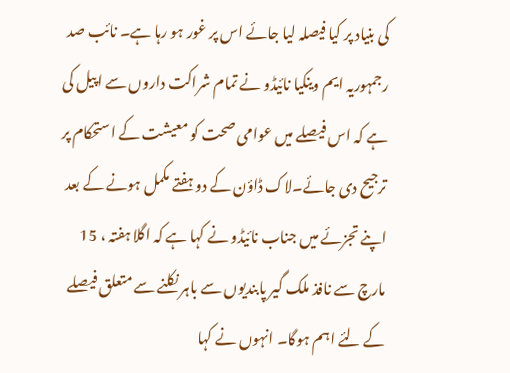کی بنیاد پر کیا فیصلہ لیا جائے اس پر غور ہو رہا ہے۔ نائب صد رجمہوریہ ایم وینکیا نائیڈو نے تمام شراکت داروں سے اپیل کی ہے کہ اس فیصلے میں عوامی صحت کو معیشت کے استحکام پر ترجیح دی جائے۔لاک ڈاؤن کے دو ہفتے مکمل ہونے کے بعد اپنے تجزئے میں جناب نائیڈو نے کہا ہے کہ اگلا ہفتہ ، 15 مارچ سے نافذ ملک گیر پابندیوں سے باہر نکلنے سے متعلق فیصلے کے لئے اہم ہوگا۔ انہوں نے کہا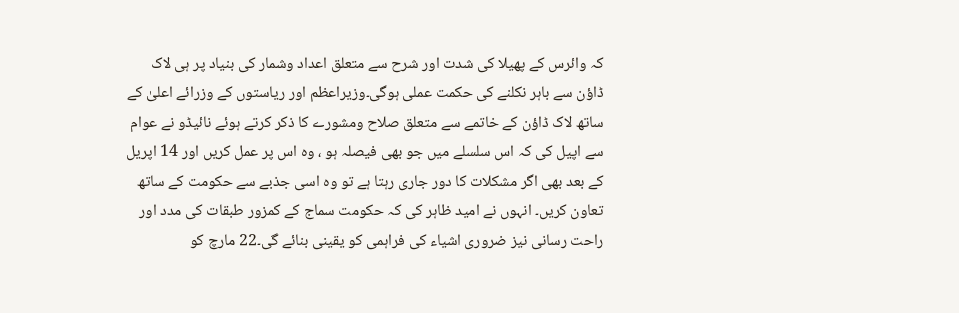کہ وائرس کے پھیلا کی شدت اور شرح سے متعلق اعداد وشمار کی بنیاد پر ہی لاک ڈاؤن سے باہر نکلنے کی حکمت عملی ہوگی۔وزیراعظم اور ریاستوں کے وزرائے اعلیٰ کے ساتھ لاک ڈاؤن کے خاتمے سے متعلق صلاح ومشورے کا ذکر کرتے ہوئے نائیڈو نے عوام سے اپیل کی کہ اس سلسلے میں جو بھی فیصلہ ہو ، وہ اس پر عمل کریں اور 14 اپریل کے بعد بھی اگر مشکلات کا دور جاری رہتا ہے تو وہ اسی جذبے سے حکومت کے ساتھ تعاون کریں۔ انہوں نے امید ظاہر کی کہ حکومت سماج کے کمزور طبقات کی مدد اور راحت رسانی نیز ضروری اشیاء کی فراہمی کو یقینی بنائے گی۔22 مارچ کو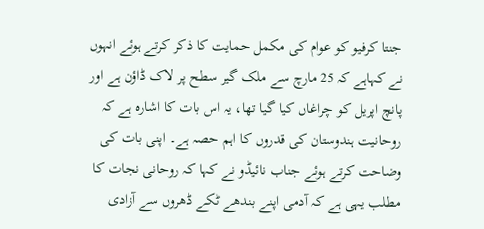جنتا کرفیو کو عوام کی مکمل حمایت کا ذکر کرتے ہوئے انہوں نے کہاہے کہ 25 مارچ سے ملک گیر سطح پر لاک ڈاؤن ہے اور پانچ اپریل کو چراغاں کیا گیا تھا، یہ اس بات کا اشارہ ہے کہ روحانیت ہندوستان کی قدروں کا اہم حصہ ہے۔ اپنی بات کی وضاحت کرتے ہوئے جناب نائیڈو نے کہا کہ روحانی نجات کا مطلب یہی ہے کہ آدمی اپنے بندھے ٹکے ڈھروں سے آزادی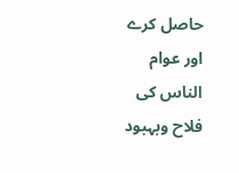حاصل کرے اور عوام الناس کی فلاح وبہبود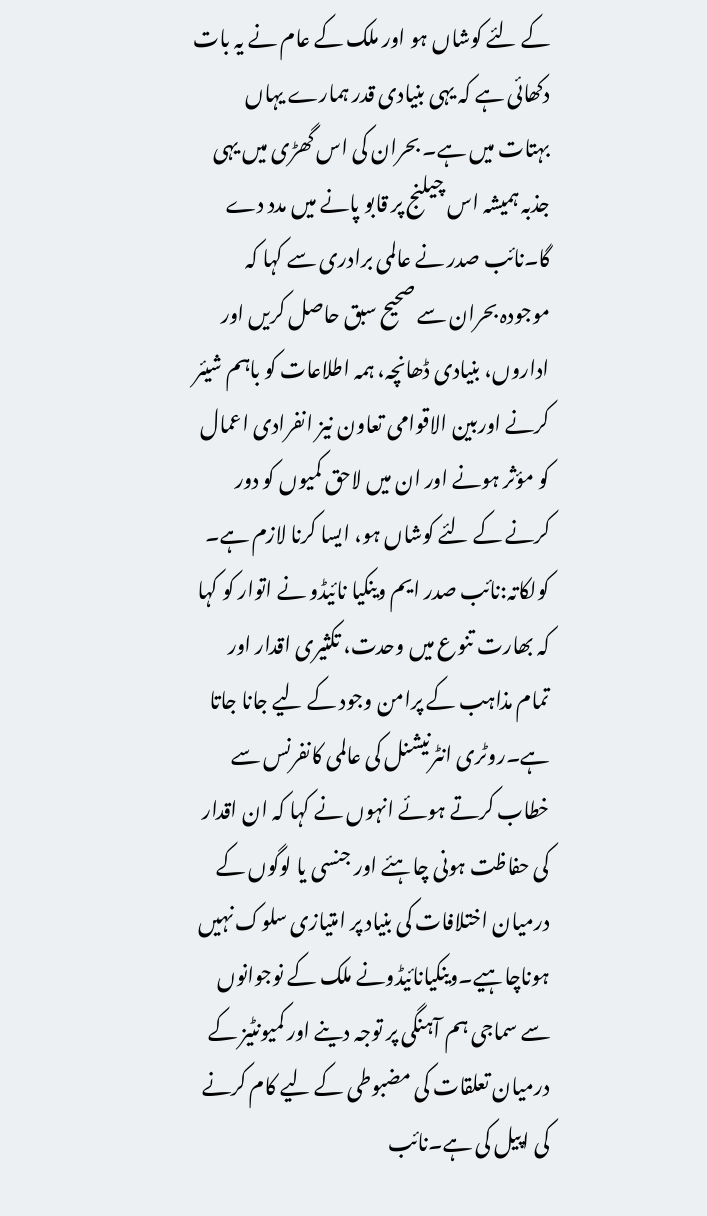کے لئے کوشاں ہو اور ملک کے عام نے یہ بات دکھائی ہے کہ یہی بنیادی قدر ہمارے یہاں بہتات میں ہے۔ بحران کی اس گھڑی میں یہی جذبہ ہمیشہ اس چیلنج پر قابو پانے میں مدد دے گا۔نائب صدر نے عالمی برادری سے کہا کہ موجودہ بحران سے صحیح سبق حاصل کریں اور اداروں، بنیادی ڈھانچہ، ہمہ اطلاعات کو باہم شیئر کرنے اوربین الاقوامی تعاون نیز انفرادی اعمال کو مؤثر ہونے اور ان میں لاحق کمیوں کو دور کرنے کے لئے کوشاں ہو، ایسا کرنا لازم ہے۔
کولکاتہ:نائب صدر ایم وینکیا نائیڈو نے اتوار کو کہا کہ بھارت تنوع میں وحدت، تکثیری اقدار اور تمام مذاہب کے پرامن وجود کے لیے جانا جاتا ہے۔روٹری انٹرنیشنل کی عالمی کانفرنس سے خطاب کرتے ہوئے انہوں نے کہا کہ ان اقدار کی حفاظت ہونی چاہئے اور جنسی یا لوگوں کے درمیان اختلافات کی بنیاد پر امتیازی سلوک نہیں ہوناچاہیے۔وینکیانائیڈونے ملک کے نوجوانوں سے سماجی ہم آہنگی پر توجہ دینے اور کمیونٹیز کے درمیان تعلقات کی مضبوطی کے لیے کام کرنے کی اپیل کی ہے۔نائب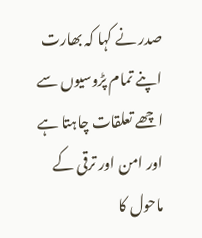صدر نے کہا کہ بھارت اپنے تمام پڑوسیوں سے اچھے تعلقات چاہتا ہے اور امن اور ترقی کے ماحول کا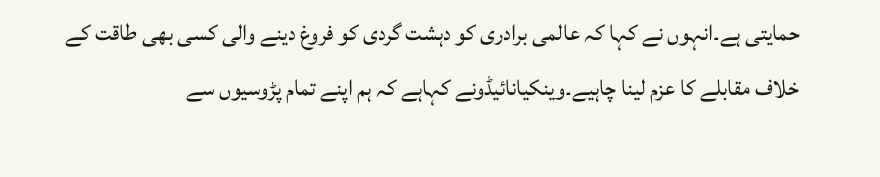حمایتی ہے۔انہوں نے کہا کہ عالمی برادری کو دہشت گردی کو فروغ دینے والی کسی بھی طاقت کے خلاف مقابلے کا عزم لینا چاہیے۔وینکیانائیڈونے کہاہے کہ ہم اپنے تمام پڑوسیوں سے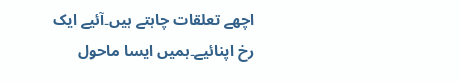اچھے تعلقات چاہتے ہیں۔آئیے ایک رخ اپنائیے۔ہمیں ایسا ماحول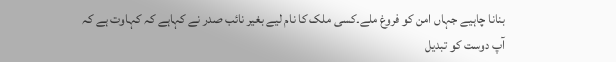بنانا چاہیے جہاں امن کو فروغ ملے۔کسی ملک کا نام لیے بغیر نائب صدر نے کہاہے کہ کہاوت ہے کہ آپ دوست کو تبدیل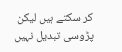کر سکتے ہیں لیکن پڑوسی تبدیل نہیں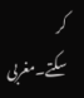کر سکتے۔مغربی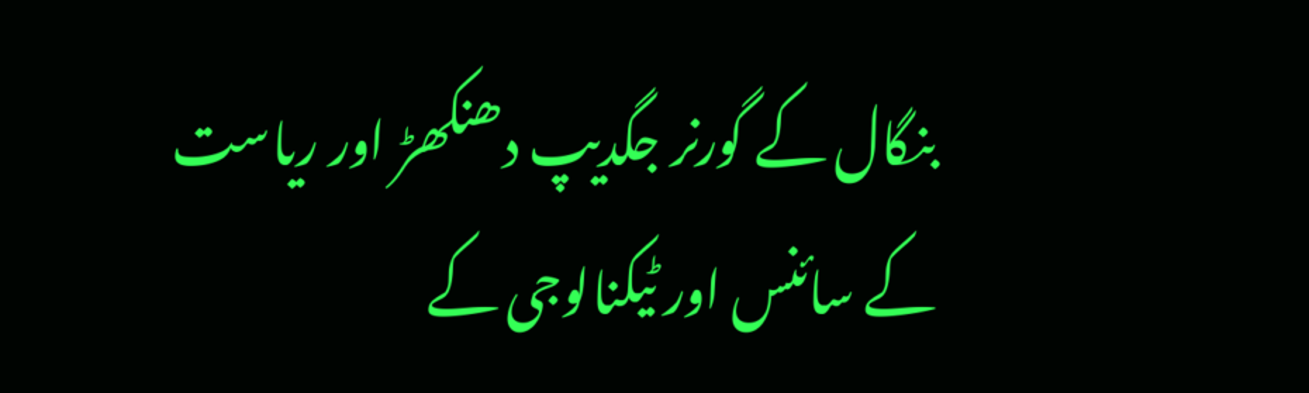بنگال کے گورنر جگدیپ دھنکھڑ اور ریاست کے سائنس اور ٹیکنالوجی کے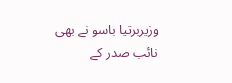وزیربرتیا باسو نے بھی نائب صدر کے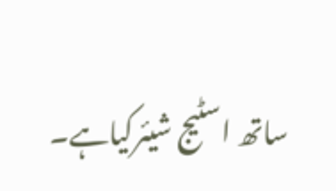ساتھ اسٹیج شیئرکیاہے۔